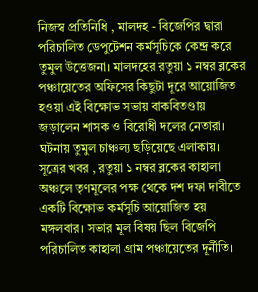নিজস্ব প্রতিনিধি , মালদহ - বিজেপির দ্বারা পরিচালিত ডেপুটেশন কর্মসূচিকে কেন্দ্র করে তুমুল উত্তেজনা। মালদহের রতুয়া ১ নম্বর ব্লকের পঞ্চায়েতের অফিসের কিছুটা দূরে আয়োজিত হওয়া এই বিক্ষোভ সভায় বাকবিতণ্ডায় জড়ালেন শাসক ও বিরোধী দলের নেতারা। ঘটনায় তুমুল চাঞ্চল্য ছড়িয়েছে এলাকায়।
সূত্রের খবর , রতুয়া ১ নম্বর ব্লকের কাহালা অঞ্চলে তৃণমূলের পক্ষ থেকে দশ দফা দাবীতে একটি বিক্ষোভ কর্মসূচি আয়োজিত হয় মঙ্গলবার। সভার মূল বিষয় ছিল বিজেপি পরিচালিত কাহালা গ্রাম পঞ্চায়েতের দূর্নীতি।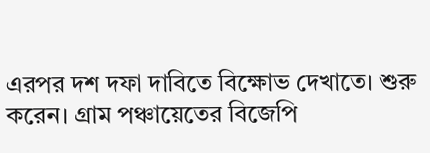এরপর দশ দফা দাবিতে বিক্ষোভ দেখাতে। শুরু করেন। গ্রাম পঞ্চায়েতের বিজেপি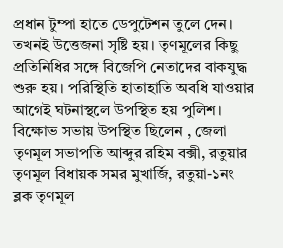প্রধান টুম্পা হাতে ডেপুটেশন তুলে দেন। তখনই উত্তেজনা সৃষ্টি হয়। তৃণমূলের কিছু প্রতিনিধির সঙ্গে বিজেপি নেতাদের বাকযুদ্ধ শুরু হয়। পরিস্থিতি হাতাহাতি অবধি যাওয়ার আগেই ঘটনাস্থলে উপস্থিত হয় পুলিশ।
বিক্ষোভ সভায় উপস্থিত ছিলেন , জেলা তৃণমূল সভাপতি আব্দুর রহিম বক্সী, রতুয়ার তৃণমূল বিধায়ক সমর মুখার্জি, রতুয়া-১নং ব্লক তৃণমূল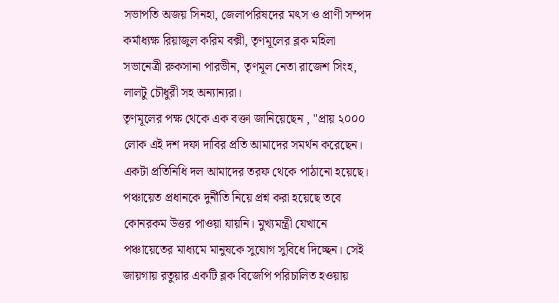সভাপতি অজয় সিনহা, জেলাপরিষদের মৎস ও প্রাণী সম্পদ কর্মাধ্যক্ষ রিয়াজুল করিম বক্সী, তৃণমূলের ব্লক মহিলা সভানেত্রী রুকসানা পারভীন, তৃণমূল নেতা রাজেশ সিংহ, লালটু চৌধুরী সহ অন্যান্যরা।
তৃণমূলের পক্ষ থেকে এক বক্তা জানিয়েছেন , "প্রায় ২০০০ লোক এই দশ দফা দাবির প্রতি আমাদের সমর্থন করেছেন। একটা প্রতিনিধি দল আমাদের তরফ থেকে পাঠানো হয়েছে। পঞ্চায়েত প্রধানকে দুর্নীতি নিয়ে প্রশ্ন করা হয়েছে তবে কোনরকম উত্তর পাওয়া যায়নি। মুখ্যমন্ত্রী যেখানে পঞ্চায়েতের মাধ্যমে মানুষকে সুযোগ সুবিধে দিচ্ছেন। সেই জায়গায় রতুয়ার একটি ব্লক বিজেপি পরিচালিত হওয়ায়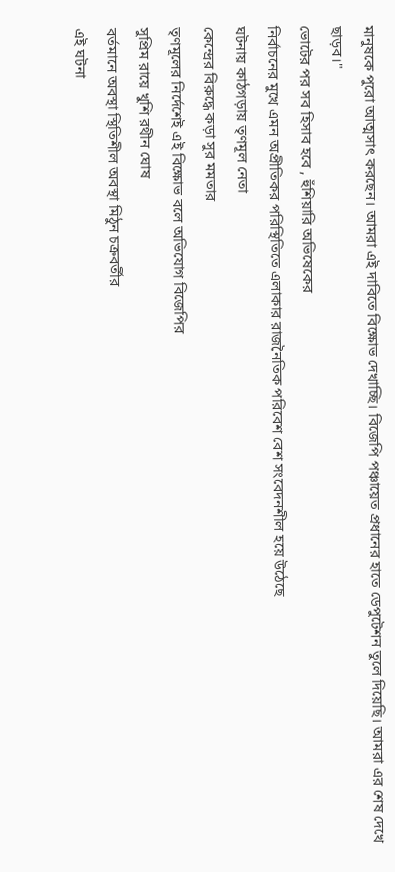মানুষকে পুরো আত্মসাৎ করছেন। আমরা এই দাবিতে বিক্ষোভ দেখাচ্ছি। বিজেপি পঞ্চায়েত প্রধানের হাতে ডেপুটেশন তুলে দিয়েছি। আমরা এর শেষ দেখে ছাড়ব।"
ভোটের পর সব হিসাব হবে , হুঁশিয়ারি অভিষেকের
নির্বাচনের মুখে এমন অপ্রীতিকর পরিস্থিতিতে এলাকার রাজনৈতিক পরিবেশ বেশ সংবেদনশীল হয়ে উঠেছে
ঘটনায় কাঠগড়ায় তৃণমূল নেতা
কেন্দ্রের বিরুদ্ধে কড়া সুর মমতার
তৃণমূলের নির্দেশেই এই বিক্ষোভ বলে অভিযোগ বিজেপির
সুপ্রিম রায়ে খুশি রথীন ঘোষ
বর্তমানে অবস্থা স্থিতিশীল অবস্থা মিঠুন চক্রবর্তীর
এই ঘটনা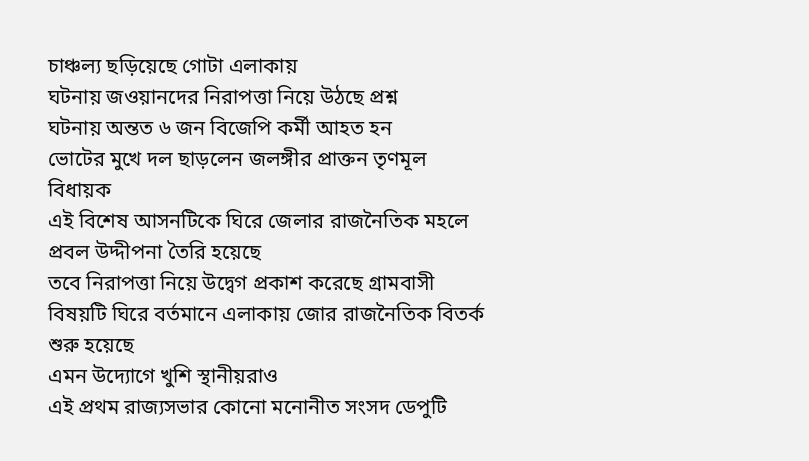চাঞ্চল্য ছড়িয়েছে গোটা এলাকায়
ঘটনায় জওয়ানদের নিরাপত্তা নিয়ে উঠছে প্রশ্ন
ঘটনায় অন্তত ৬ জন বিজেপি কর্মী আহত হন
ভোটের মুখে দল ছাড়লেন জলঙ্গীর প্রাক্তন তৃণমূল বিধায়ক
এই বিশেষ আসনটিকে ঘিরে জেলার রাজনৈতিক মহলে প্রবল উদ্দীপনা তৈরি হয়েছে
তবে নিরাপত্তা নিয়ে উদ্বেগ প্রকাশ করেছে গ্রামবাসী
বিষয়টি ঘিরে বর্তমানে এলাকায় জোর রাজনৈতিক বিতর্ক শুরু হয়েছে
এমন উদ্যোগে খুশি স্থানীয়রাও
এই প্রথম রাজ্যসভার কোনো মনোনীত সংসদ ডেপুটি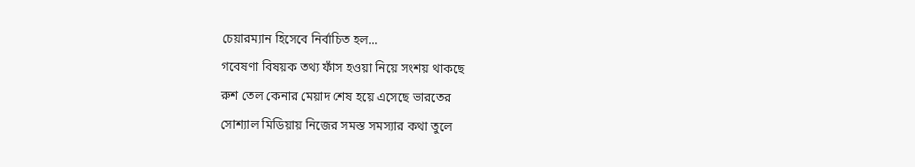চেয়ারম্যান হিসেবে নির্বাচিত হল...
গবেষণা বিষয়ক তথ্য ফাঁস হওয়া নিয়ে সংশয় থাকছে
রুশ তেল কেনার মেয়াদ শেষ হয়ে এসেছে ভারতের
সোশ্যাল মিডিয়ায় নিজের সমস্ত সমস্যার কথা তুলে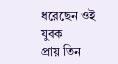ধরেছেন ওই যুবক
প্রায় তিন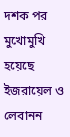দশক পর মুখোমুখি হয়েছে ইজরায়েল ও লেবানন